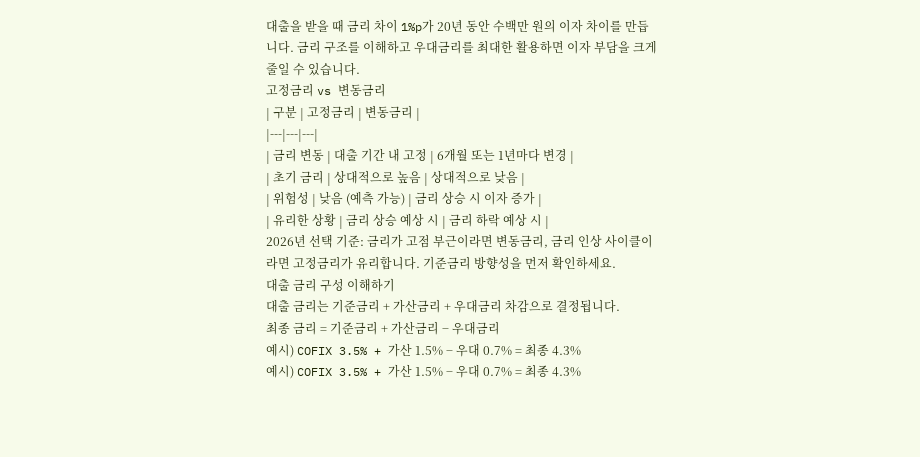대출을 받을 때 금리 차이 1%p가 20년 동안 수백만 원의 이자 차이를 만듭니다. 금리 구조를 이해하고 우대금리를 최대한 활용하면 이자 부담을 크게 줄일 수 있습니다.
고정금리 vs 변동금리
| 구분 | 고정금리 | 변동금리 |
|---|---|---|
| 금리 변동 | 대출 기간 내 고정 | 6개월 또는 1년마다 변경 |
| 초기 금리 | 상대적으로 높음 | 상대적으로 낮음 |
| 위험성 | 낮음 (예측 가능) | 금리 상승 시 이자 증가 |
| 유리한 상황 | 금리 상승 예상 시 | 금리 하락 예상 시 |
2026년 선택 기준: 금리가 고점 부근이라면 변동금리, 금리 인상 사이클이라면 고정금리가 유리합니다. 기준금리 방향성을 먼저 확인하세요.
대출 금리 구성 이해하기
대출 금리는 기준금리 + 가산금리 + 우대금리 차감으로 결정됩니다.
최종 금리 = 기준금리 + 가산금리 − 우대금리
예시) COFIX 3.5% + 가산 1.5% − 우대 0.7% = 최종 4.3%
예시) COFIX 3.5% + 가산 1.5% − 우대 0.7% = 최종 4.3%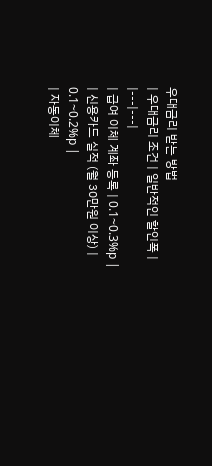우대금리 받는 방법
| 우대금리 조건 | 일반적인 할인폭 |
|---|---|
| 급여 이체 계좌 등록 | 0.1~0.3%p |
| 신용카드 실적 (월 30만원 이상) | 0.1~0.2%p |
| 자동이체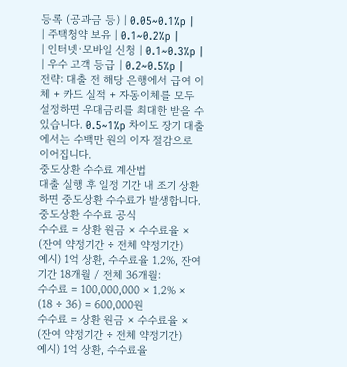등록 (공과금 등) | 0.05~0.1%p |
| 주택청약 보유 | 0.1~0.2%p |
| 인터넷·모바일 신청 | 0.1~0.3%p |
| 우수 고객 등급 | 0.2~0.5%p |
전략: 대출 전 해당 은행에서 급여 이체 + 카드 실적 + 자동이체를 모두 설정하면 우대금리를 최대한 받을 수 있습니다. 0.5~1%p 차이도 장기 대출에서는 수백만 원의 이자 절감으로 이어집니다.
중도상환 수수료 계산법
대출 실행 후 일정 기간 내 조기 상환하면 중도상환 수수료가 발생합니다.
중도상환 수수료 공식
수수료 = 상환 원금 × 수수료율 × (잔여 약정기간 ÷ 전체 약정기간)
예시) 1억 상환, 수수료율 1.2%, 잔여 기간 18개월 / 전체 36개월:
수수료 = 100,000,000 × 1.2% × (18 ÷ 36) = 600,000원
수수료 = 상환 원금 × 수수료율 × (잔여 약정기간 ÷ 전체 약정기간)
예시) 1억 상환, 수수료율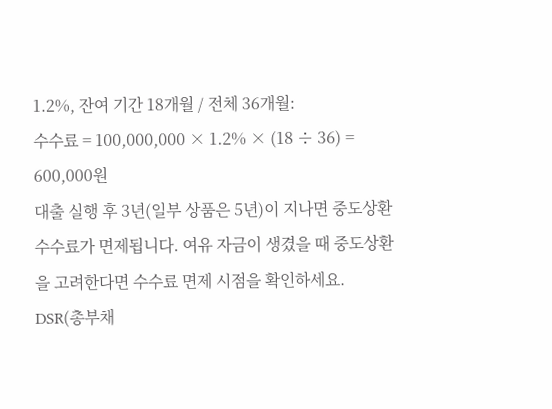1.2%, 잔여 기간 18개월 / 전체 36개월:
수수료 = 100,000,000 × 1.2% × (18 ÷ 36) = 600,000원
대출 실행 후 3년(일부 상품은 5년)이 지나면 중도상환 수수료가 면제됩니다. 여유 자금이 생겼을 때 중도상환을 고려한다면 수수료 면제 시점을 확인하세요.
DSR(총부채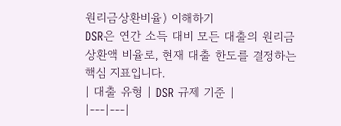원리금상환비율) 이해하기
DSR은 연간 소득 대비 모든 대출의 원리금 상환액 비율로, 현재 대출 한도를 결정하는 핵심 지표입니다.
| 대출 유형 | DSR 규제 기준 |
|---|---|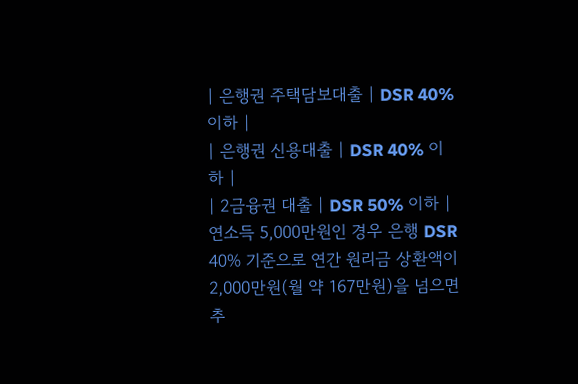| 은행권 주택담보대출 | DSR 40% 이하 |
| 은행권 신용대출 | DSR 40% 이하 |
| 2금융권 대출 | DSR 50% 이하 |
연소득 5,000만원인 경우 은행 DSR 40% 기준으로 연간 원리금 상환액이 2,000만원(월 약 167만원)을 넘으면 추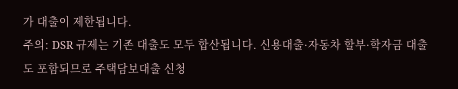가 대출이 제한됩니다.
주의: DSR 규제는 기존 대출도 모두 합산됩니다. 신용대출·자동차 할부·학자금 대출도 포함되므로 주택담보대출 신청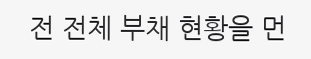전 전체 부채 현황을 먼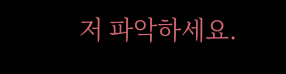저 파악하세요.